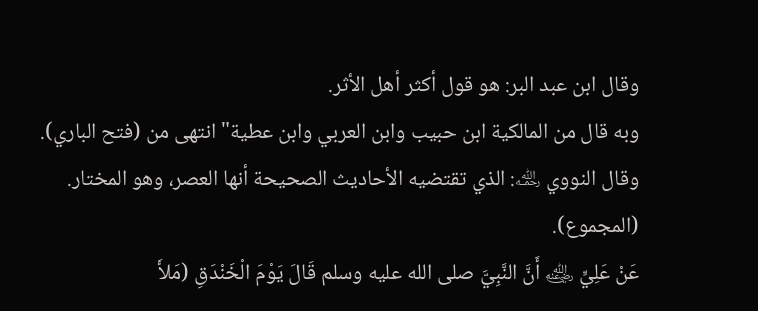وقال ابن عبد البر: هو قول أكثر أهل الأثر.
وبه قال من المالكية ابن حبيب وابن العربي وابن عطية" انتهى من (فتح الباري).
وقال النووي ﵀: الذي تقتضيه الأحاديث الصحيحة أنها العصر، وهو المختار. (المجموع).
عَنْ عَلِيٍّ ﵁ أَنَّ النَّبِيَّ صلى الله عليه وسلم قَالَ يَوْمَ الْخَنْدَقِ (مَلأَ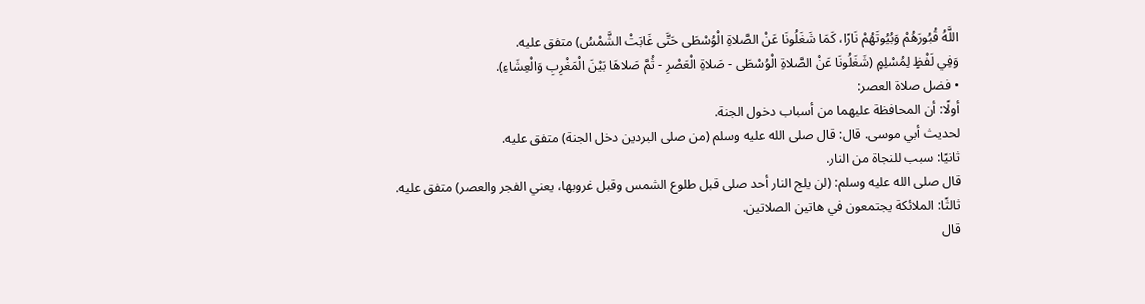اللَّهُ قُبُورَهُمْ وَبُيُوتَهُمْ نَارًا، كَمَا شَغَلُونَا عَنْ الصَّلاةِ الْوُسْطَى حَتَّى غَابَتْ الشَّمْسُ) متفق عليه.
وَفِي لَفْظٍ لِمُسْلِمٍ (شَغَلُونَا عَنْ الصَّلاةِ الْوُسْطَى - صَلاةِ الْعَصْرِ - ثُمَّ صَلاهَا بَيْنَ الْمَغْرِبِ وَالْعِشَاءِ).
• فضل صلاة العصر:
أولًا: أن المحافظة عليهما من أسباب دخول الجنة.
لحديث أبي موسى. قال: قال صلى الله عليه وسلم (من صلى البردين دخل الجنة) متفق عليه.
ثانيًا: سبب للنجاة من النار.
قال صلى الله عليه وسلم: (لن يلج النار أحد صلى قبل طلوع الشمس وقبل غروبها، يعني الفجر والعصر) متفق عليه.
ثالثًا: الملائكة يجتمعون في هاتين الصلاتين.
قال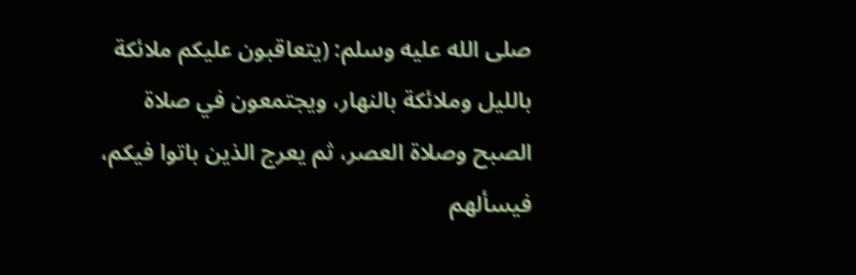صلى الله عليه وسلم: (يتعاقبون عليكم ملائكة بالليل وملائكة بالنهار، ويجتمعون في صلاة الصبح وصلاة العصر، ثم يعرج الذين باتوا فيكم، فيسألهم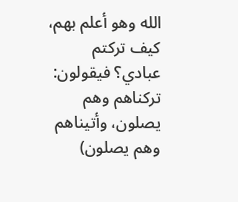الله وهو أعلم بهم، كيف تركتم عبادي؟ فيقولون: تركناهم وهم يصلون، وأتيناهم وهم يصلون)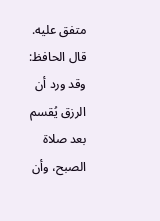متفق عليه.
قال الحافظ: وقد ورد أن الرزق يُقسم بعد صلاة الصبح، وأن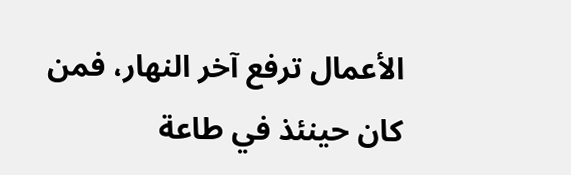الأعمال ترفع آخر النهار، فمن كان حينئذ في طاعة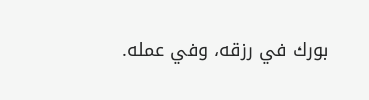بورك في رزقه، وفي عمله.